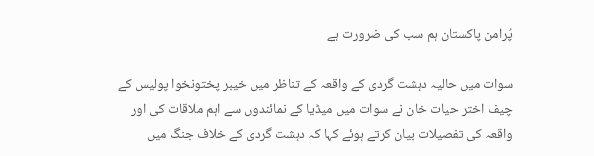پُرامن پاکستان ہم سب کی ضرورت ہے

سوات میں حالیہ دہشت گردی کے واقعہ کے تناظر میں خیبر پختونخوا پولیس کے چیف اختر حیات خان نے سوات میں میڈیا کے نمائندوں سے اہم ملاقات کی اور واقعہ کی تفصیلات بیان کرتے ہوئے کہا کہ دہشت گردی کے خلاف جنگ میں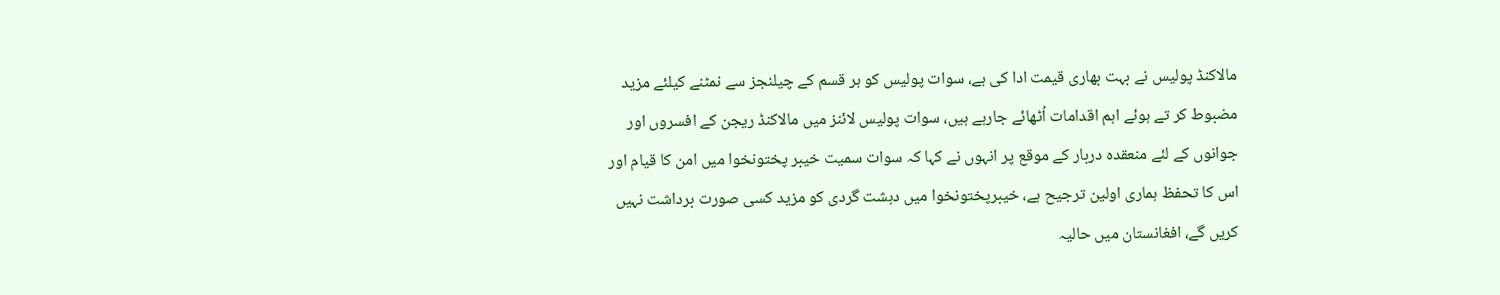مالاکنڈ پولیس نے بہت بھاری قیمت ادا کی ہے، سوات پولیس کو ہر قسم کے چیلنجز سے نمٹنے کیلئے مزید مضبوط کر تے ہوئے اہم اقدامات اُٹھائے جارہے ہیں، سوات پولیس لائنز میں مالاکنڈ ریجن کے افسروں اور جوانوں کے لئے منعقدہ دربار کے موقع پر انہوں نے کہا کہ سوات سمیت خیبر پختونخوا میں امن کا قیام اور اس کا تحفظ ہماری اولین ترجیح ہے، خیبرپختونخوا میں دہشت گردی کو مزید کسی صورت برداشت نہیں کریں گے، افغانستان میں حالیہ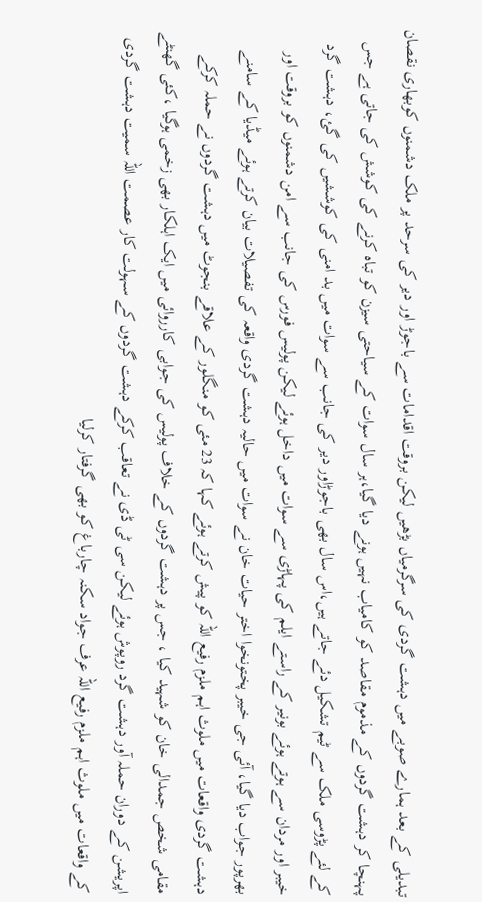تبدیلی کے بعد ہمارے صوبے میں دہشت گردی کی سرگرمیاں بڑھیں لیکن بروقت اقدامات سے باجوڑ اور دیر کی سرحد پر ملک دشمنوں کوبھاری نقصان پہنچا کر دہشت گردوں کے مذموم مقاصد کو کامیاب نہیں ہونے دیا گیا،ہر سال سوات کے سیاحتی سیزن کو تباہ کرنے کی کوشش کی جاتی ہے جس کے لئے پڑوسی ملک سے ٹیم تشکیل دئے جاتے ہیں،اس سال بھی باجوڑاور دیر کی جانب سے سوات میں بد امنی کی کوششیں کی گئ، دہشت گرد خیبر اور مردان سے ہوتے ہوئے بونیر کے راستے ایلم کی پہاڑی سے سوات میں داخل ہوئے لیکن پولیس فورس کی جانب سے امن دشمنوں کو بروقت اور بھرپور جواب دیا گیا، آئی جی خیبر پختونخوا اختر حیات خان نے سوات میں حالیہ دہشت گردی واقعہ کی تفصیلات بیان کرتے ہوئے میڈیا کے سامنے دہشت گردی واقعات میں ملوث اہم ملزم رفیع اللہ کو پیش کرتے ہوئے کہا کہ 23 مئی کو منگلور کے علاقے بنجوٹ میں دہشت گردوں نے حملہ کرکے مقامی شخص جمدالی خان کو شہید کیا ، جس پر دہشت گردوں کے خلاف پولیس کی جوابی کارروائی میں ایک اہلکار بھی زخمی ہوگیا ،کئی گھنٹے اپریشن کے دوران حملہ آور دہشت گرد روپوش ہوئے لیکن سی ٹی ڈی نے تعاقب کرکے دہشت گردوں کے سہولت کار عصمت اللہ سمیت دہشت گردی کے واقعات میں ملوث اہم ملزم رفیع اللہ عرف جواد سکنہ چارباغ کو بھی گرفتار کرلیا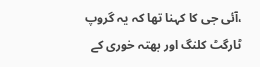،آئی جی کا کہنا تھا کہ یہ گروپ ٹارگٹ کلنگ اور بھتہ خوری کے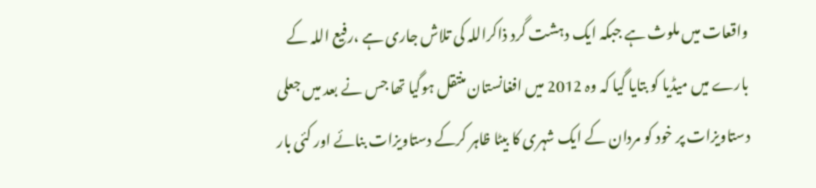واقعات میں ملوث ہے جبکہ ایک دہشت گرد ذاکراللہ کی تلاش جاری ہے ،رفیع اللہ کے بارے میں میڈیا کو بتایا گیا کہ وہ 2012 میں افغانستان منتقل ہوگیا تھا جس نے بعد میں جعلی دستاویزات پر خود کو مردان کے ایک شہری کا بیٹا ظاہر کرکے دستاویزات بنائے اور کئی بار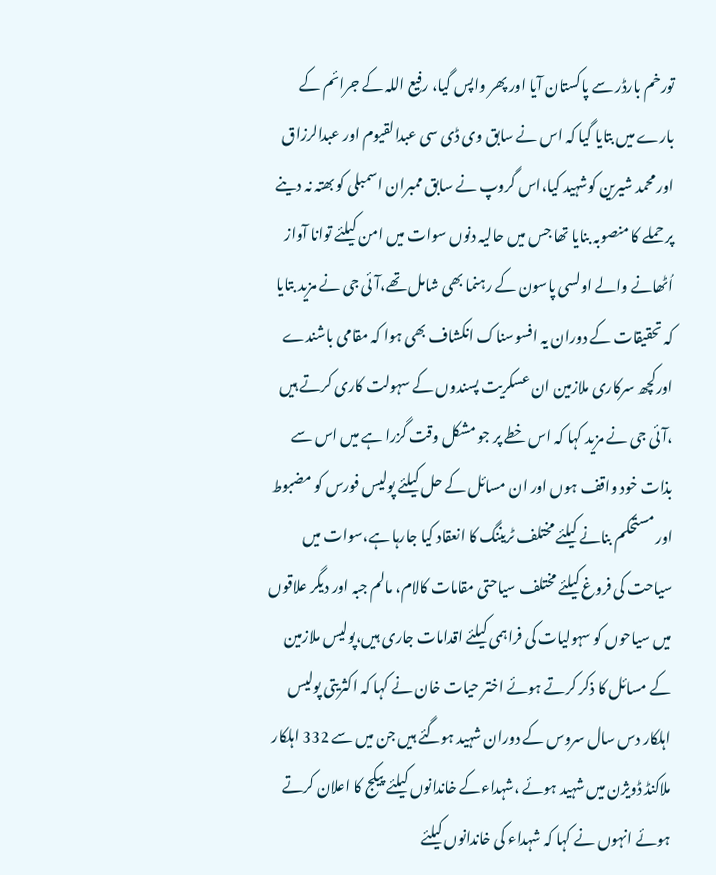تورخم بارڈر سے پاکستان آیا اور پھر واپس گیا، رفیع اللہ کے جرائم کے بارے میں بتایا گیا کہ اس نے سابق وی ڈی سی عبدالقیوم اور عبدالرزاق اور محمد شیرین کوشہید کیا،اس گروپ نے سابق ممبران اسمبلی کو بھتہ نہ دینے پر حملے کا منصوبہ بنایا تھا جس میں حالیہ دنوں سوات میں امن کیلئے توانا آواز اُٹھانے والے اولسی پاسون کے رہنما بھی شامل تھے،آئی جی نے مزید بتایا کہ تحقیقات کے دوران یہ افسوسناک انکشاف بھی ہوا کہ مقامی باشندے اورکچھ سرکاری ملازمین ان عسکریت پسندوں کے سہولت کاری کرتے ہیں ،آئی جی نے مزید کہا کہ اس خطے پر جو مشکل وقت گزرا ہے میں اس سے بذات خود واقف ہوں اور ان مسائل کے حل کیلئے پولیس فورس کو مضبوط اور مستحکم بنانے کیلئے مختلف ٹریننگ کا انعقاد کیا جارہا ہے،سوات میں سیاحت کی فروغ کیلئے مختلف سیاحتی مقامات کالام، مالم جبہ اور دیگر علاقوں میں سیاحوں کو سہولیات کی فراہمی کیلئے اقدامات جاری ہیں،پولیس ملازمین کے مسائل کا ذکر کرتے ہوئے اختر حیات خان نے کہا کہ اکثریتی پولیس اہلکار دس سال سروس کے دوران شہید ہوگئے ہیں جن میں سے 332 اہلکار ملاکنڈ ڈویژن میں شہید ہوئے ،شہداءکے خاندانوں کیلئے پیکج کا اعلان کرتے ہوئے انہوں نے کہا کہ شہداء کی خاندانوں کیلئے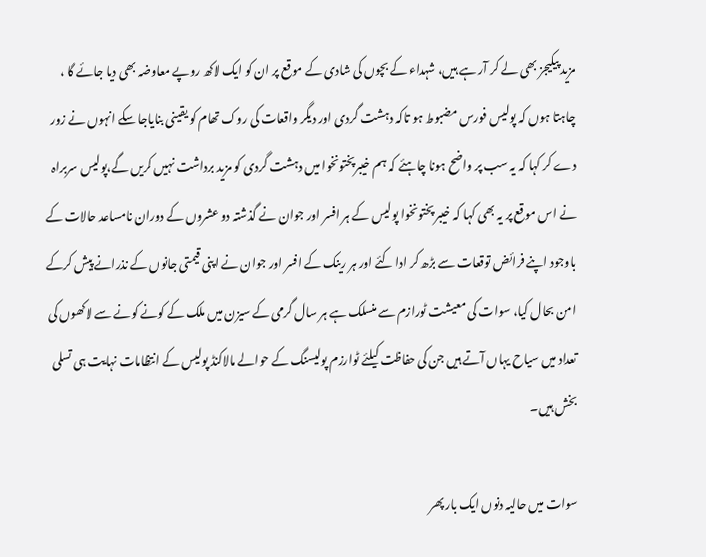مزید پیکیجز بھی لے کر آر ہے ہیں، شہداء کے بچوں کی شادی کے موقع پر ان کو ایک لاکھ روپے معاوضہ بھی دیا جائے گا ، چاہتا ہوں کہ پولیس فورس مضبوط ہو تاکہ دہشت گردی اور دیگر واقعات کی روک تھام کو یقینی بنایاجا سکے انہوں نے زور دے کر کہا کہ یہ سب پر واضح ہونا چاہئے کہ ہم خیبرپختونخوا میں دہشت گردی کو مزید برداشت نہیں کریں گے،پولیس سربراہ نے اس موقع پر یہ بھی کہا کہ خیبر پختونخوا پولیس کے ہر افسر اور جوان نے گذشتہ دو عشروں کے دوران نامساعد حالات کے باوجود اپنے فرائض توقعات سے بڑھ کر ادا کئے اور ہر رینک کے افسر اور جوان نے اپنی قیمتی جانوں کے نذرانے پیش کرکے امن بحال کیا، سوات کی معیشت ٹورازم سے منسلک ہے ہر سال گرمی کے سیزن میں ملک کے کونے کونے سے لاکھوں کی تعداد میں سیاح یہاں آتے ہیں جن کی حفاظت کیلئے ٹوارزم پولیسنگ کے حوالے مالاکنڈ پولیس کے انتظامات نہایت ہی تسلی بخش ہیں۔

سوات میں حالیہ دنوں ایک بار پھر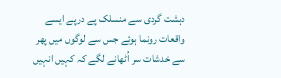دہشت گردی سے منسلک پے درپے ایسے واقعات رونما ہوئے جس سے لوگوں میں پھر سے خدشات سر اُٹھانے لگے کہ کہیں انہیں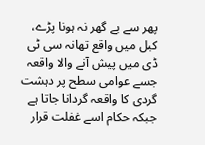پھر سے بے گھر نہ ہونا پڑے، کبل میں واقع تھانہ سی ٹی ڈی میں پیش آنے والا واقعہ جسے عوامی سطح پر دہشت گردی کا واقعہ گردانا جاتا ہے جبکہ حکام اسے غفلت قرار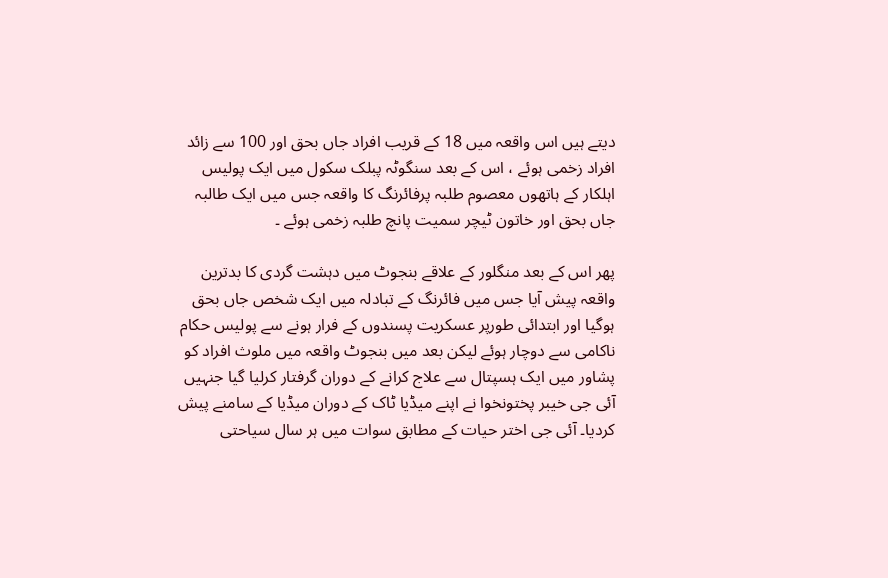دیتے ہیں اس واقعہ میں 18 کے قریب افراد جاں بحق اور 100 سے زائد افراد زخمی ہوئے ، اس کے بعد سنگوٹہ پبلک سکول میں ایک پولیس اہلکار کے ہاتھوں معصوم طلبہ پرفائرنگ کا واقعہ جس میں ایک طالبہ جاں بحق اور خاتون ٹیچر سمیت پانچ طلبہ زخمی ہوئے ۔

پھر اس کے بعد منگلور کے علاقے بنجوٹ میں دہشت گردی کا بدترین واقعہ پیش آیا جس میں فائرنگ کے تبادلہ میں ایک شخص جاں بحق ہوگیا اور ابتدائی طورپر عسکریت پسندوں کے فرار ہونے سے پولیس حکام ناکامی سے دوچار ہوئے لیکن بعد میں بنجوٹ واقعہ میں ملوث افراد کو پشاور میں ایک ہسپتال سے علاج کرانے کے دوران گرفتار کرلیا گیا جنہیں آئی جی خیبر پختونخوا نے اپنے میڈیا ٹاک کے دوران میڈیا کے سامنے پیش کردیا۔ آئی جی اختر حیات کے مطابق سوات میں ہر سال سیاحتی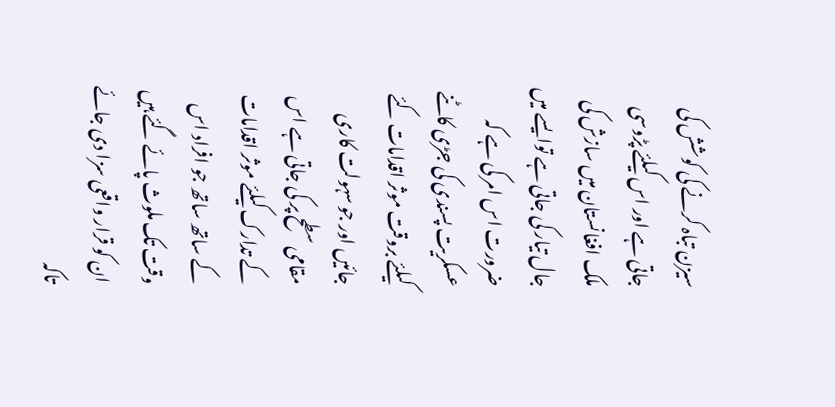سیزن تباہ کرنے کی کوشش کی جاتی ہے اور اس کیلئے پڑوسی ملک افغانستان میں سازش کی جال تیار کی جاتی ہے توایسے میں ضرورت اس امر کی ہے کہ عسکریت پسندی کی جڑی کاٹنے کیلئے بروقت موثر اقدامات کئے جائیں اور جو سہولت کاری مقامی سطح پر کی جاتی ہے اس کے تدارک کیلئے موثر اقدامات کے ساتھ ساتھ جو افراد اس وقت تک ملوث پائے گئے ہیں ان کو قرار واقعی سزا دی جائے تاکہ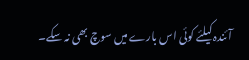آئندہ کیلئے کوئی اس بارے میں سوچ بھی نہ سکے۔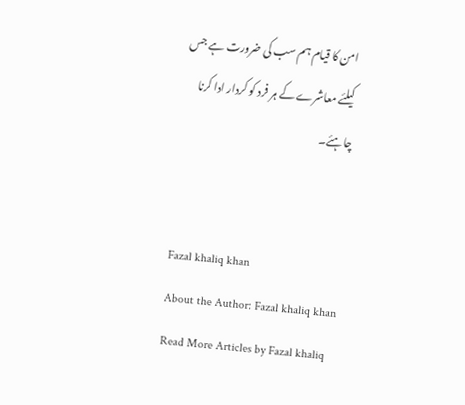امن کا قیام ہم سب کی ضرورت ہے جس کیلئے معاشرے کے ہر فرد کو کردار ادا کرنا چاہئے۔


Fazal khaliq khan
About the Author: Fazal khaliq khan Read More Articles by Fazal khaliq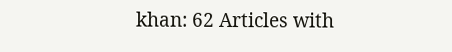khan: 62 Articles with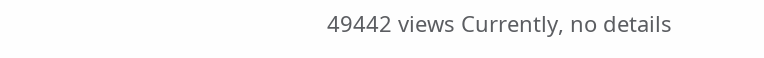49442 views Currently, no details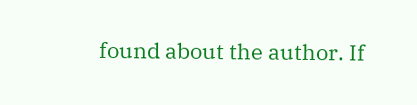found about the author. If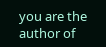you are the author of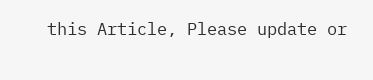this Article, Please update or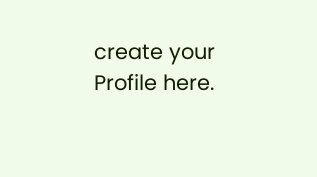create your Profile here.